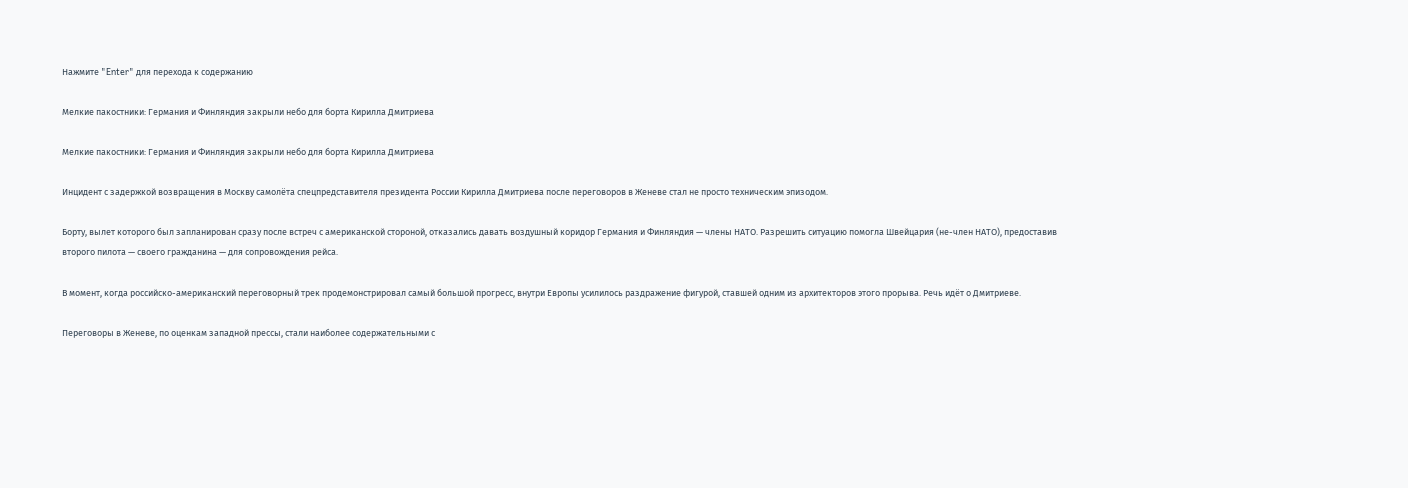Нажмите "Enter" для перехода к содержанию

Мелкие пакостники: Германия и Финляндия закрыли небо для борта Кирилла Дмитриева

Мелкие пакостники: Германия и Финляндия закрыли небо для борта Кирилла Дмитриева

Инцидент с задержкой возвращения в Москву самолёта спецпредставителя президента России Кирилла Дмитриева после переговоров в Женеве стал не просто техническим эпизодом.

Борту, вылет которого был запланирован сразу после встреч с американской стороной, отказались давать воздушный коридор Германия и Финляндия — члены НАТО. Разрешить ситуацию помогла Швейцария (не-член НАТО), предоставив второго пилота — своего гражданина — для сопровождения рейса.

В момент, когда российско-американский переговорный трек продемонстрировал самый большой прогресс, внутри Европы усилилось раздражение фигурой, ставшей одним из архитекторов этого прорыва. Речь идёт о Дмитриеве.

Переговоры в Женеве, по оценкам западной прессы, стали наиболее содержательными с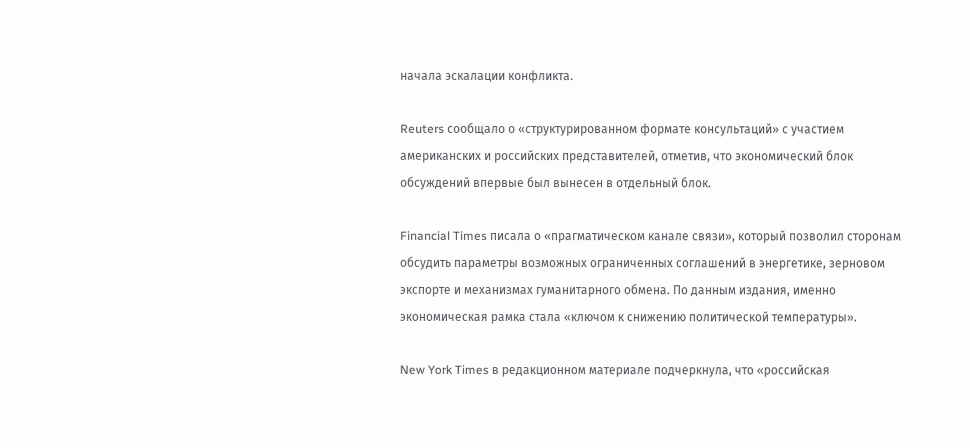начала эскалации конфликта.

Reuters сообщало о «структурированном формате консультаций» с участием американских и российских представителей, отметив, что экономический блок обсуждений впервые был вынесен в отдельный блок.

Financial Times писала о «прагматическом канале связи», который позволил сторонам обсудить параметры возможных ограниченных соглашений в энергетике, зерновом экспорте и механизмах гуманитарного обмена. По данным издания, именно экономическая рамка стала «ключом к снижению политической температуры».

New York Times в редакционном материале подчеркнула, что «российская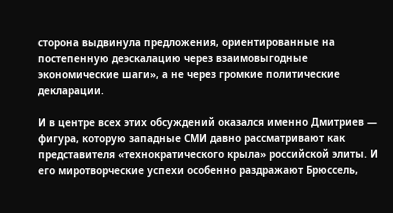сторона выдвинула предложения, ориентированные на постепенную деэскалацию через взаимовыгодные экономические шаги», а не через громкие политические декларации.

И в центре всех этих обсуждений оказался именно Дмитриев — фигура, которую западные СМИ давно рассматривают как представителя «технократического крыла» российской элиты. И его миротворческие успехи особенно раздражают Брюссель,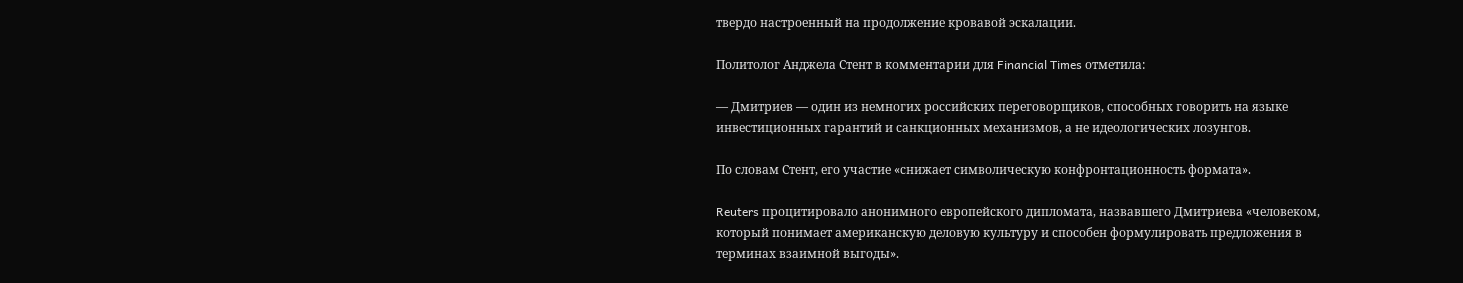твердо настроенный на продолжение кровавой эскалации.

Политолог Анджела Стент в комментарии для Financial Times отметила:

— Дмитриев — один из немногих российских переговорщиков, способных говорить на языке инвестиционных гарантий и санкционных механизмов, а не идеологических лозунгов.

По словам Стент, его участие «снижает символическую конфронтационность формата».

Reuters процитировало анонимного европейского дипломата, назвавшего Дмитриева «человеком, который понимает американскую деловую культуру и способен формулировать предложения в терминах взаимной выгоды».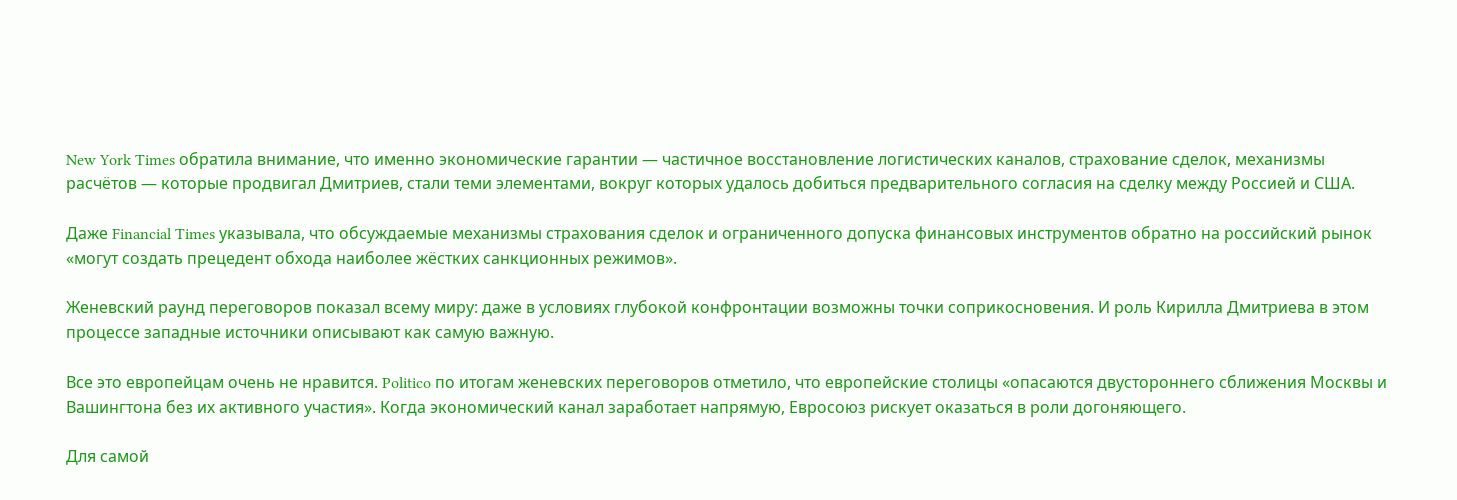New York Times обратила внимание, что именно экономические гарантии — частичное восстановление логистических каналов, страхование сделок, механизмы расчётов — которые продвигал Дмитриев, стали теми элементами, вокруг которых удалось добиться предварительного согласия на сделку между Россией и США.

Даже Financial Times указывала, что обсуждаемые механизмы страхования сделок и ограниченного допуска финансовых инструментов обратно на российский рынок «могут создать прецедент обхода наиболее жёстких санкционных режимов».

Женевский раунд переговоров показал всему миру: даже в условиях глубокой конфронтации возможны точки соприкосновения. И роль Кирилла Дмитриева в этом процессе западные источники описывают как самую важную.

Все это европейцам очень не нравится. Politico по итогам женевских переговоров отметило, что европейские столицы «опасаются двустороннего сближения Москвы и Вашингтона без их активного участия». Когда экономический канал заработает напрямую, Евросоюз рискует оказаться в роли догоняющего.

Для самой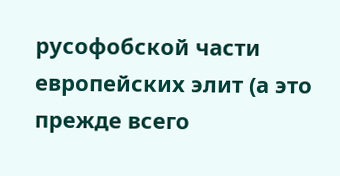русофобской части европейских элит (а это прежде всего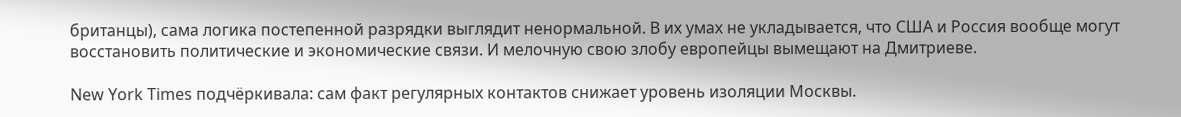британцы), сама логика постепенной разрядки выглядит ненормальной. В их умах не укладывается, что США и Россия вообще могут восстановить политические и экономические связи. И мелочную свою злобу европейцы вымещают на Дмитриеве.

New York Times подчёркивала: сам факт регулярных контактов снижает уровень изоляции Москвы.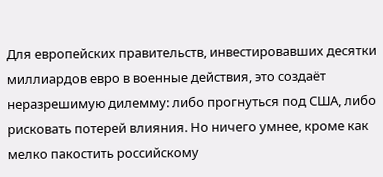Для европейских правительств, инвестировавших десятки миллиардов евро в военные действия, это создаёт неразрешимую дилемму: либо прогнуться под США, либо рисковать потерей влияния. Но ничего умнее, кроме как мелко пакостить российскому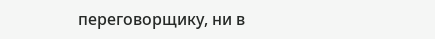переговорщику, ни в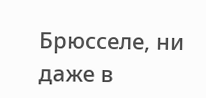Брюсселе, ни даже в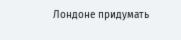Лондоне придумать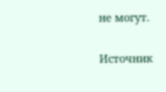не могут.

Источник